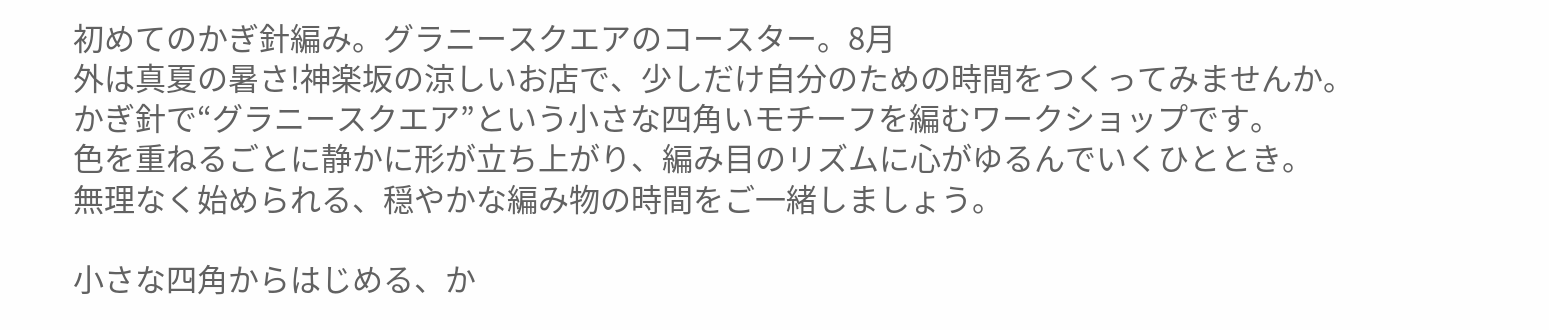初めてのかぎ針編み。グラニースクエアのコースター。8月
外は真夏の暑さ!神楽坂の涼しいお店で、少しだけ自分のための時間をつくってみませんか。
かぎ針で“グラニースクエア”という小さな四角いモチーフを編むワークショップです。
色を重ねるごとに静かに形が立ち上がり、編み目のリズムに心がゆるんでいくひととき。
無理なく始められる、穏やかな編み物の時間をご一緒しましょう。

小さな四角からはじめる、か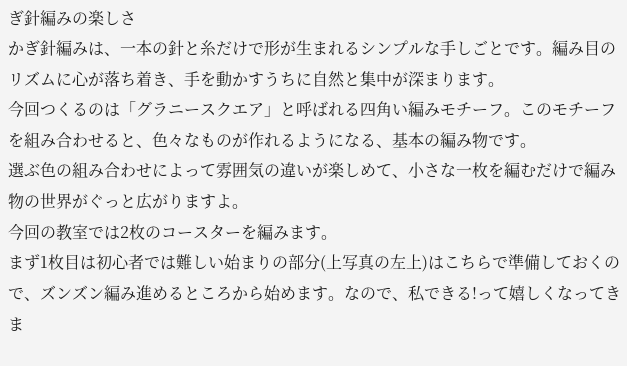ぎ針編みの楽しさ
かぎ針編みは、一本の針と糸だけで形が生まれるシンプルな手しごとです。編み目のリズムに心が落ち着き、手を動かすうちに自然と集中が深まります。
今回つくるのは「グラニースクエア」と呼ばれる四角い編みモチーフ。このモチーフを組み合わせると、色々なものが作れるようになる、基本の編み物です。
選ぶ色の組み合わせによって雰囲気の違いが楽しめて、小さな一枚を編むだけで編み物の世界がぐっと広がりますよ。
今回の教室では2枚のコースターを編みます。
まず1枚目は初心者では難しい始まりの部分(上写真の左上)はこちらで準備しておくので、ズンズン編み進めるところから始めます。なので、私できる!って嬉しくなってきま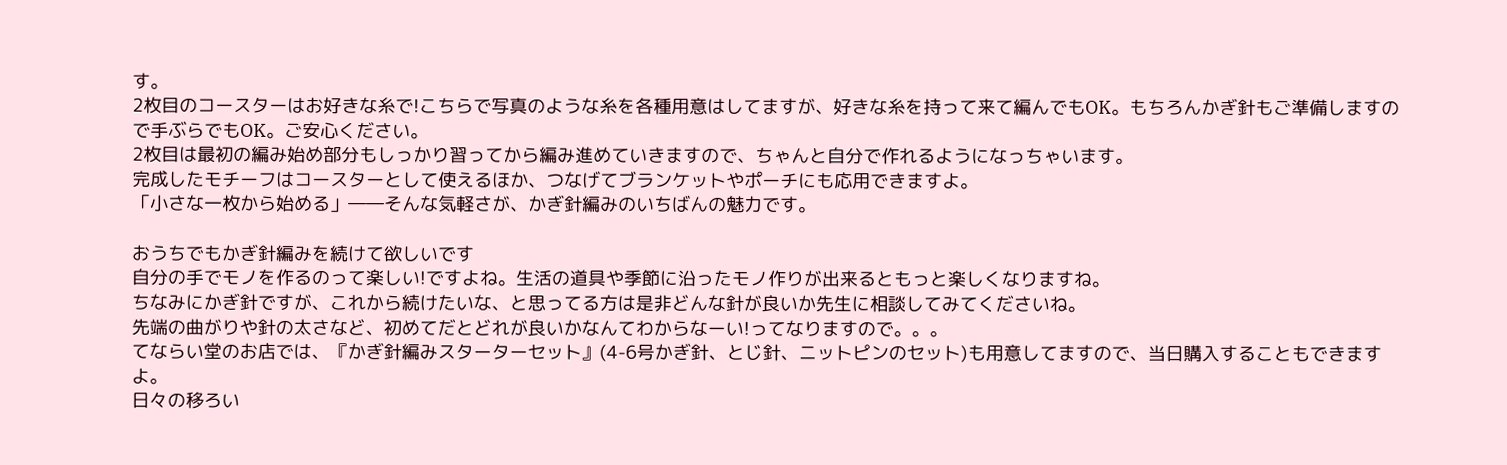す。
2枚目のコースターはお好きな糸で!こちらで写真のような糸を各種用意はしてますが、好きな糸を持って来て編んでもOK。もちろんかぎ針もご準備しますので手ぶらでもOK。ご安心ください。
2枚目は最初の編み始め部分もしっかり習ってから編み進めていきますので、ちゃんと自分で作れるようになっちゃいます。
完成したモチーフはコースターとして使えるほか、つなげてブランケットやポーチにも応用できますよ。
「小さな一枚から始める」――そんな気軽さが、かぎ針編みのいちばんの魅力です。

おうちでもかぎ針編みを続けて欲しいです
自分の手でモノを作るのって楽しい!ですよね。生活の道具や季節に沿ったモノ作りが出来るともっと楽しくなりますね。
ちなみにかぎ針ですが、これから続けたいな、と思ってる方は是非どんな針が良いか先生に相談してみてくださいね。
先端の曲がりや針の太さなど、初めてだとどれが良いかなんてわからなーい!ってなりますので。。。
てならい堂のお店では、『かぎ針編みスターターセット』(4-6号かぎ針、とじ針、ニットピンのセット)も用意してますので、当日購入することもできますよ。
日々の移ろい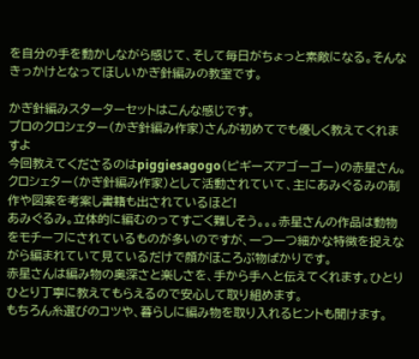を自分の手を動かしながら感じて、そして毎日がちょっと素敵になる。そんなきっかけとなってほしいかぎ針編みの教室です。

かぎ針編みスターターセットはこんな感じです。
プロのクロシェター(かぎ針編み作家)さんが初めてでも優しく教えてくれますよ
今回教えてくださるのはpiggiesagogo(ピギーズアゴーゴー)の赤星さん。クロシェター(かぎ針編み作家)として活動されていて、主にあみぐるみの制作や図案を考案し書籍も出されているほど!
あみぐるみ。立体的に編むのってすごく難しそう。。。赤星さんの作品は動物をモチーフにされているものが多いのですが、一つ一つ細かな特徴を捉えながら編まれていて見ているだけで顔がほころぶ物ばかりです。
赤星さんは編み物の奥深さと楽しさを、手から手へと伝えてくれます。ひとりひとり丁寧に教えてもらえるので安心して取り組めます。
もちろん糸選びのコツや、暮らしに編み物を取り入れるヒントも聞けます。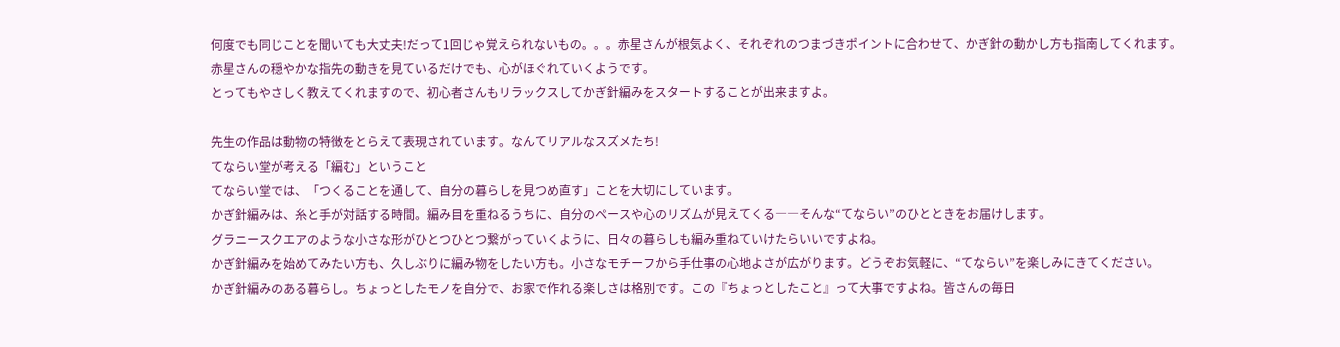何度でも同じことを聞いても大丈夫!だって1回じゃ覚えられないもの。。。赤星さんが根気よく、それぞれのつまづきポイントに合わせて、かぎ針の動かし方も指南してくれます。
赤星さんの穏やかな指先の動きを見ているだけでも、心がほぐれていくようです。
とってもやさしく教えてくれますので、初心者さんもリラックスしてかぎ針編みをスタートすることが出来ますよ。

先生の作品は動物の特徴をとらえて表現されています。なんてリアルなスズメたち!
てならい堂が考える「編む」ということ
てならい堂では、「つくることを通して、自分の暮らしを見つめ直す」ことを大切にしています。
かぎ針編みは、糸と手が対話する時間。編み目を重ねるうちに、自分のペースや心のリズムが見えてくる――そんな“てならい”のひとときをお届けします。
グラニースクエアのような小さな形がひとつひとつ繋がっていくように、日々の暮らしも編み重ねていけたらいいですよね。
かぎ針編みを始めてみたい方も、久しぶりに編み物をしたい方も。小さなモチーフから手仕事の心地よさが広がります。どうぞお気軽に、“てならい”を楽しみにきてください。
かぎ針編みのある暮らし。ちょっとしたモノを自分で、お家で作れる楽しさは格別です。この『ちょっとしたこと』って大事ですよね。皆さんの毎日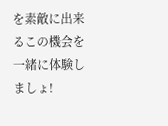を素敵に出来るこの機会を一緒に体験しましょ!